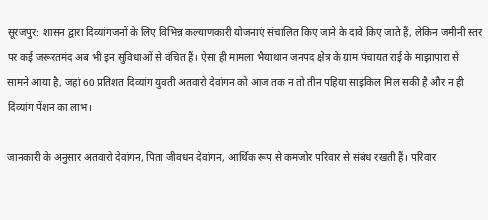सूरजपुर: शासन द्वारा दिव्यांगजनों के लिए विभिन्न कल्याणकारी योजनाएं संचालित किए जाने के दावे किए जाते हैं, लेकिन जमीनी स्तर पर कई जरूरतमंद अब भी इन सुविधाओं से वंचित हैं। ऐसा ही मामला भैयाथान जनपद क्षेत्र के ग्राम पंचायत राई के माझापारा से सामने आया है, जहां 60 प्रतिशत दिव्यांग युवती अतवारो देवांगन को आज तक न तो तीन पहिया साइकिल मिल सकी है और न ही दिव्यांग पेंशन का लाभ।

जानकारी के अनुसार अतवारो देवांगन, पिता जीवधन देवांगन, आर्थिक रूप से कमजोर परिवार से संबंध रखती हैं। परिवार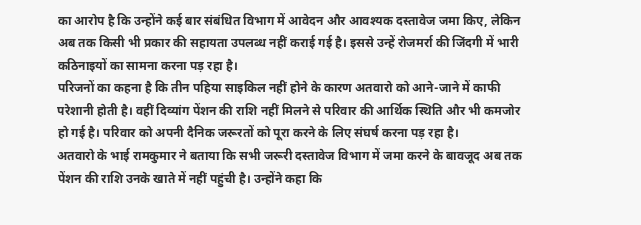का आरोप है कि उन्होंने कई बार संबंधित विभाग में आवेदन और आवश्यक दस्तावेज जमा किए, लेकिन अब तक किसी भी प्रकार की सहायता उपलब्ध नहीं कराई गई है। इससे उन्हें रोजमर्रा की जिंदगी में भारी कठिनाइयों का सामना करना पड़ रहा है।
परिजनों का कहना है कि तीन पहिया साइकिल नहीं होने के कारण अतवारो को आने-जाने में काफी परेशानी होती है। वहीं दिव्यांग पेंशन की राशि नहीं मिलने से परिवार की आर्थिक स्थिति और भी कमजोर हो गई है। परिवार को अपनी दैनिक जरूरतों को पूरा करने के लिए संघर्ष करना पड़ रहा है।
अतवारो के भाई रामकुमार ने बताया कि सभी जरूरी दस्तावेज विभाग में जमा करने के बावजूद अब तक पेंशन की राशि उनके खाते में नहीं पहुंची है। उन्होंने कहा कि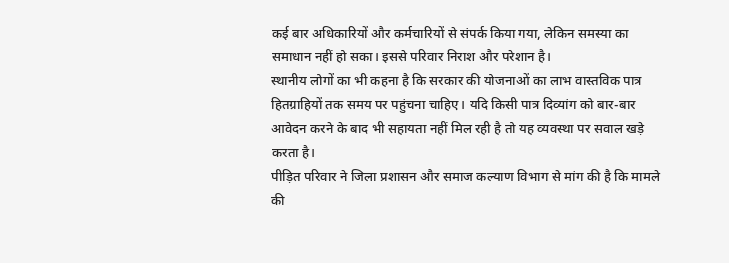कई बार अधिकारियों और कर्मचारियों से संपर्क किया गया, लेकिन समस्या का समाधान नहीं हो सका। इससे परिवार निराश और परेशान है।
स्थानीय लोगों का भी कहना है कि सरकार की योजनाओं का लाभ वास्तविक पात्र हितग्राहियों तक समय पर पहुंचना चाहिए। यदि किसी पात्र दिव्यांग को बार-बार आवेदन करने के बाद भी सहायता नहीं मिल रही है तो यह व्यवस्था पर सवाल खड़े करता है।
पीड़ित परिवार ने जिला प्रशासन और समाज कल्याण विभाग से मांग की है कि मामले की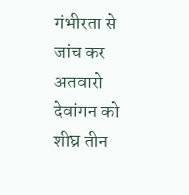गंभीरता से जांच कर अतवारो देवांगन को शीघ्र तीन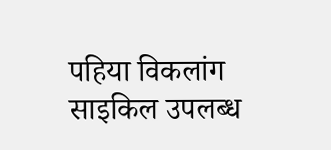पहिया विकलांग साइकिल उपलब्ध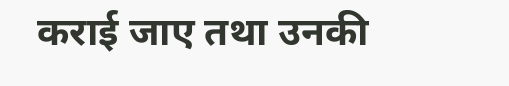कराई जाए तथा उनकी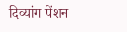दिव्यांग पेंशन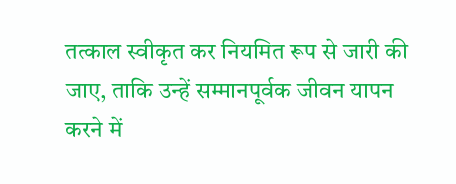तत्काल स्वीकृत कर नियमित रूप से जारी की जाए, ताकि उन्हें सम्मानपूर्वक जीवन यापन करने में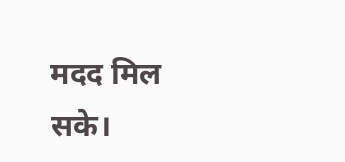मदद मिल सके।